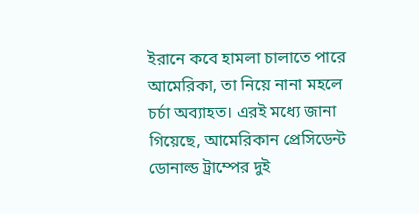ইরানে কবে হামলা চালাতে পারে আমেরিকা, তা নিয়ে নানা মহলে চর্চা অব্যাহত। এরই মধ্যে জানা গিয়েছে, আমেরিকান প্রেসিডেন্ট ডোনাল্ড ট্রাম্পের দুই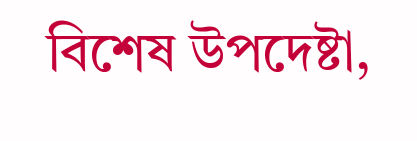বিশেষ উপদেষ্টা,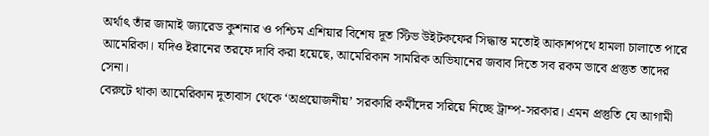অর্থাৎ তাঁর জামাই জ্যারেড কুশনার ও পশ্চিম এশিয়ার বিশেষ দূত স্টিভ উইটকফের সিদ্ধান্ত মতোই আকাশপথে হামলা চালাতে পারে আমেরিকা। যদিও ইরানের তরফে দাবি করা হয়েছে, আমেরিকান সামরিক অভিযানের জবাব দিতে সব রকম ভাবে প্রস্তুত তাদের সেনা।
বেরুটে থাকা আমেরিকান দূতাবাস থেকে ‘অপ্রয়োজনীয়’ সরকারি কর্মীদের সরিয়ে নিচ্ছে ট্রাম্প-সরকার। এমন প্রস্তুতি যে আগামী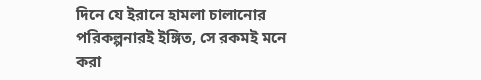দিনে যে ইরানে হামলা চালানোর পরিকল্পনারই ইঙ্গিত, সে রকমই মনে করা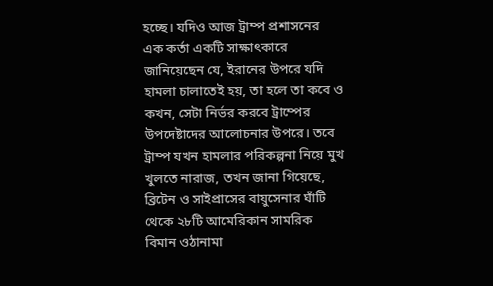হচ্ছে। যদিও আজ ট্রাম্প প্রশাসনের এক কর্তা একটি সাক্ষাৎকারে জানিয়েছেন যে, ইরানের উপরে যদি হামলা চালাতেই হয়, তা হলে তা কবে ও কখন, সেটা নির্ভর করবে ট্রাম্পের উপদেষ্টাদের আলোচনার উপরে। তবে ট্রাম্প যখন হামলার পরিকল্পনা নিয়ে মুখ খুলতে নারাজ, তখন জানা গিয়েছে, ব্রিটেন ও সাইপ্রাসের বায়ুসেনার ঘাঁটি থেকে ২৮টি আমেরিকান সামরিক বিমান ওঠানামা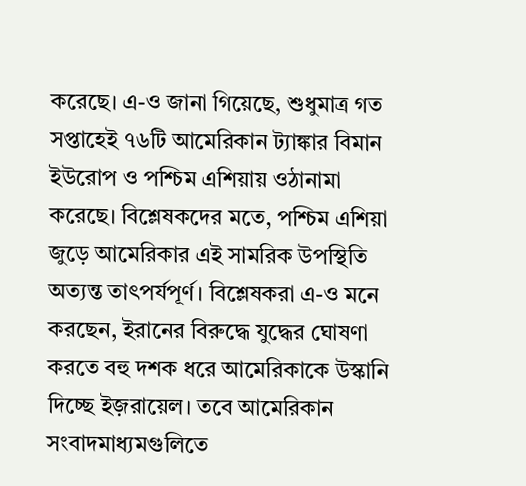করেছে। এ-ও জানা গিয়েছে, শুধুমাত্র গত সপ্তাহেই ৭৬টি আমেরিকান ট্যাঙ্কার বিমান ইউরোপ ও পশ্চিম এশিয়ায় ওঠানামা করেছে। বিশ্লেষকদের মতে, পশ্চিম এশিয়া জুড়ে আমেরিকার এই সামরিক উপস্থিতি অত্যন্ত তাৎপর্যপূর্ণ। বিশ্লেষকরা এ-ও মনে করছেন, ইরানের বিরুদ্ধে যুদ্ধের ঘোষণা করতে বহু দশক ধরে আমেরিকাকে উস্কানি দিচ্ছে ইজ়রায়েল। তবে আমেরিকান সংবাদমাধ্যমগুলিতে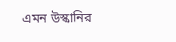এমন উস্কানির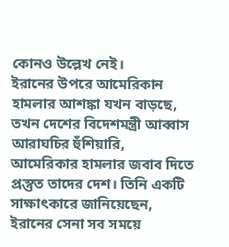কোনও উল্লেখ নেই।
ইরানের উপরে আমেরিকান হামলার আশঙ্কা যখন বাড়ছে, তখন দেশের বিদেশমন্ত্রী আব্বাস আরাঘচির হুঁশিয়ারি, আমেরিকার হামলার জবাব দিতে প্রস্তুত তাদের দেশ। তিনি একটি সাক্ষাৎকারে জানিয়েছেন, ইরানের সেনা সব সময়ে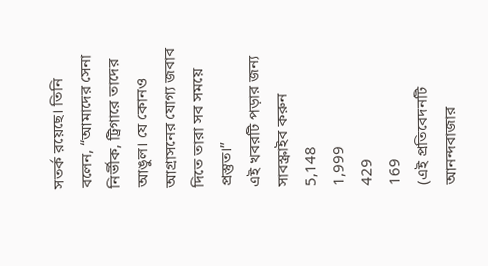সতর্ক রয়েছে। তিনি বলেন, “আমাদের সেনা নির্ভীক, ট্রিগারে তাদের আঙুল। যে কোনও আগ্রাসনের যোগ্য জবাব দিতে তারা সব সময়ে প্রস্তুত।”
এই খবরটি পড়ার জন্য সাবস্ক্রাইব করুন
5,148
1,999
429
169
(এই প্রতিবেদনটি আনন্দবাজার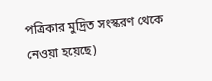পত্রিকার মুদ্রিত সংস্করণ থেকে নেওয়া হয়েছে)